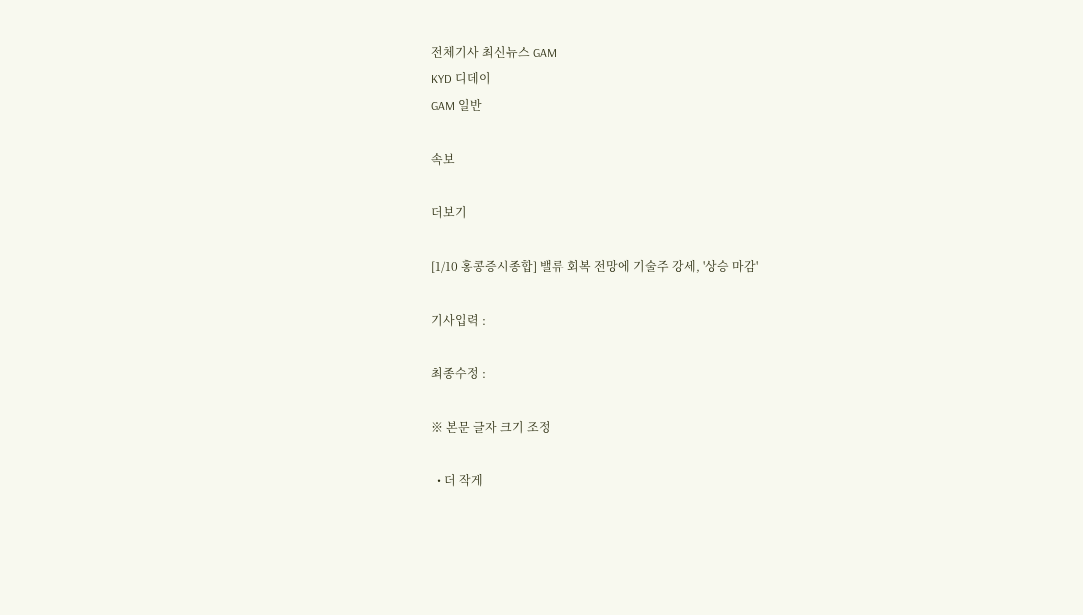전체기사 최신뉴스 GAM
KYD 디데이
GAM 일반

속보

더보기

[1/10 홍콩증시종합] 밸류 회복 전망에 기술주 강세, '상승 마감'

기사입력 :

최종수정 :

※ 본문 글자 크기 조정

  • 더 작게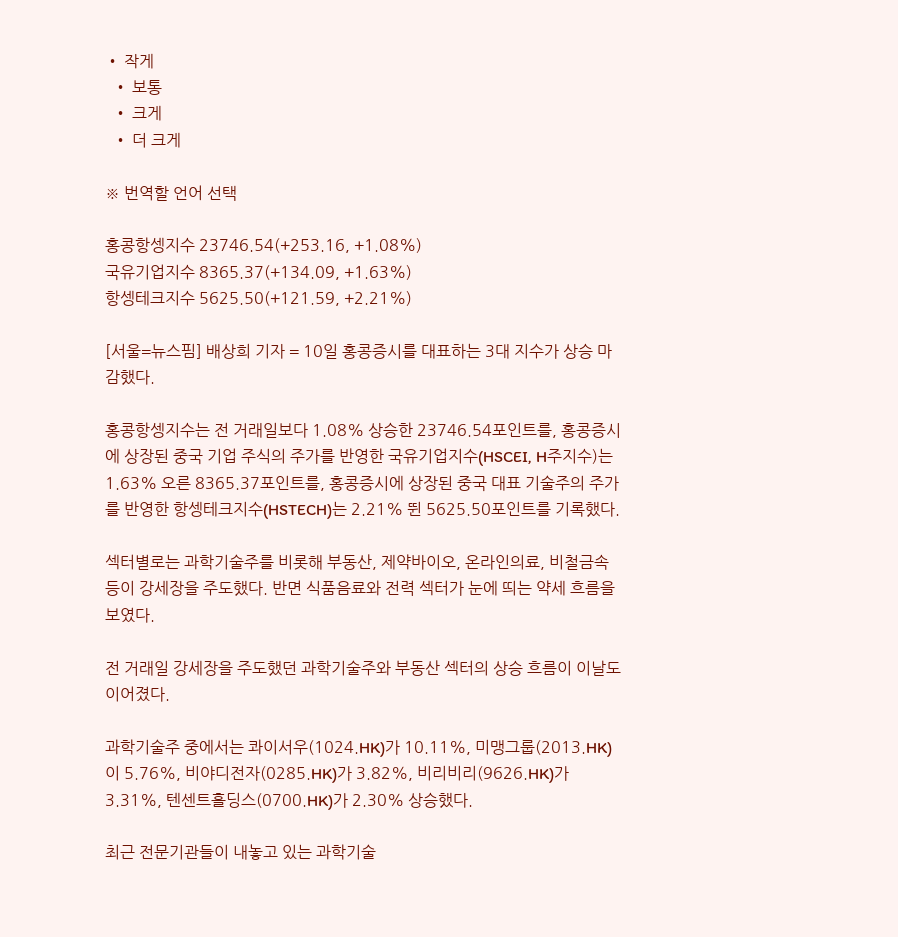• 작게
  • 보통
  • 크게
  • 더 크게

※ 번역할 언어 선택

홍콩항셍지수 23746.54(+253.16, +1.08%)
국유기업지수 8365.37(+134.09, +1.63%)
항셍테크지수 5625.50(+121.59, +2.21%)

[서울=뉴스핌] 배상희 기자 = 10일 홍콩증시를 대표하는 3대 지수가 상승 마감했다.

홍콩항셍지수는 전 거래일보다 1.08% 상승한 23746.54포인트를, 홍콩증시에 상장된 중국 기업 주식의 주가를 반영한 국유기업지수(HSCEI, H주지수)는 1.63% 오른 8365.37포인트를, 홍콩증시에 상장된 중국 대표 기술주의 주가를 반영한 항셍테크지수(HSTECH)는 2.21% 뛴 5625.50포인트를 기록했다.

섹터별로는 과학기술주를 비롯해 부동산, 제약바이오, 온라인의료, 비철금속 등이 강세장을 주도했다. 반면 식품음료와 전력 섹터가 눈에 띄는 약세 흐름을 보였다.

전 거래일 강세장을 주도했던 과학기술주와 부동산 섹터의 상승 흐름이 이날도 이어졌다.

과학기술주 중에서는 콰이서우(1024.HK)가 10.11%, 미맹그룹(2013.HK)이 5.76%, 비야디전자(0285.HK)가 3.82%, 비리비리(9626.HK)가 3.31%, 텐센트홀딩스(0700.HK)가 2.30% 상승했다.

최근 전문기관들이 내놓고 있는 과학기술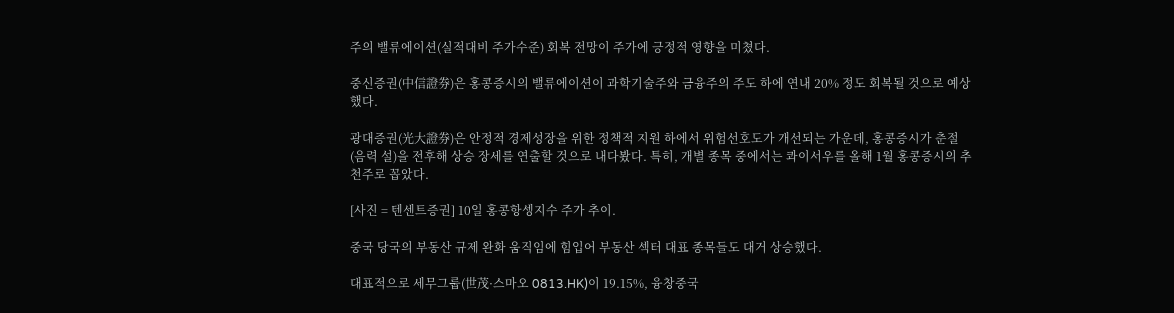주의 밸류에이션(실적대비 주가수준) 회복 전망이 주가에 긍정적 영향을 미쳤다.

중신증권(中信證券)은 홍콩증시의 밸류에이션이 과학기술주와 금융주의 주도 하에 연내 20% 정도 회복될 것으로 예상했다.

광대증권(光大證券)은 안정적 경제성장을 위한 정책적 지원 하에서 위험선호도가 개선되는 가운데, 홍콩증시가 춘절(음력 설)을 전후해 상승 장세를 연출할 것으로 내다봤다. 특히, 개별 종목 중에서는 콰이서우를 올해 1월 홍콩증시의 추천주로 꼽았다.

[사진 = 텐센트증권] 10일 홍콩항셍지수 주가 추이.

중국 당국의 부동산 규제 완화 움직임에 힘입어 부동산 섹터 대표 종목들도 대거 상승했다.

대표적으로 세무그룹(世茂·스마오 0813.HK)이 19.15%, 융창중국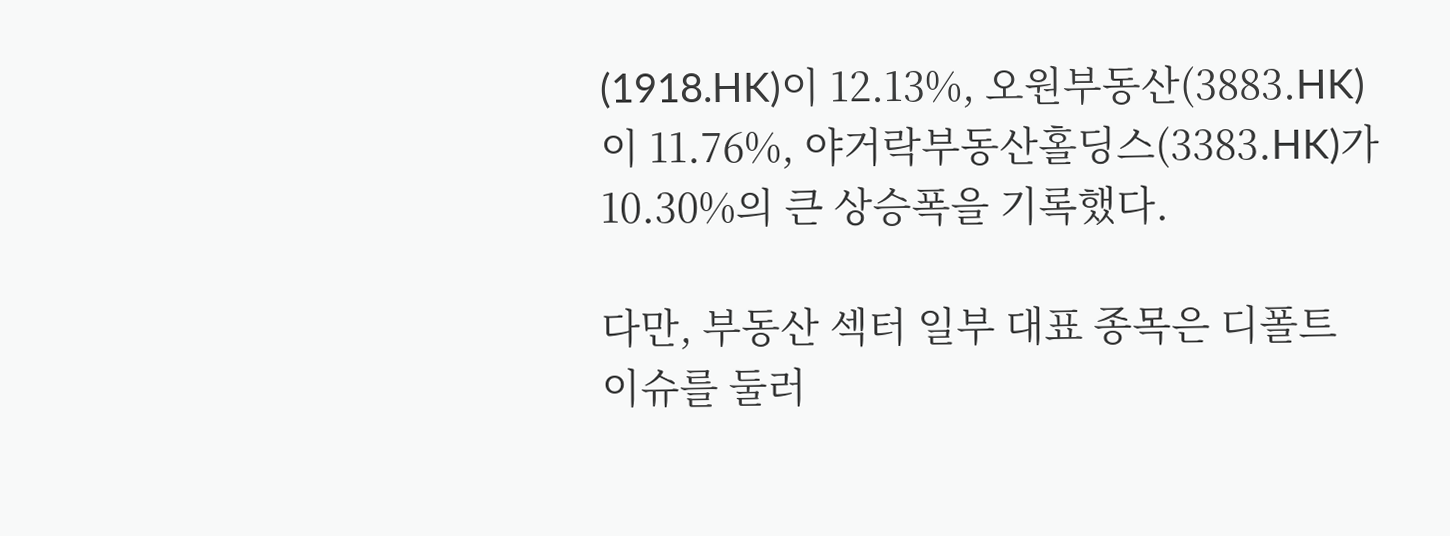(1918.HK)이 12.13%, 오원부동산(3883.HK)이 11.76%, 야거락부동산홀딩스(3383.HK)가 10.30%의 큰 상승폭을 기록했다.

다만, 부동산 섹터 일부 대표 종목은 디폴트 이슈를 둘러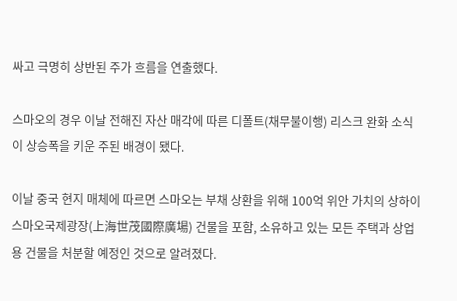싸고 극명히 상반된 주가 흐름을 연출했다.

스마오의 경우 이날 전해진 자산 매각에 따른 디폴트(채무불이행) 리스크 완화 소식이 상승폭을 키운 주된 배경이 됐다.

이날 중국 현지 매체에 따르면 스마오는 부채 상환을 위해 100억 위안 가치의 상하이스마오국제광장(上海世茂國際廣場) 건물을 포함, 소유하고 있는 모든 주택과 상업용 건물을 처분할 예정인 것으로 알려졌다.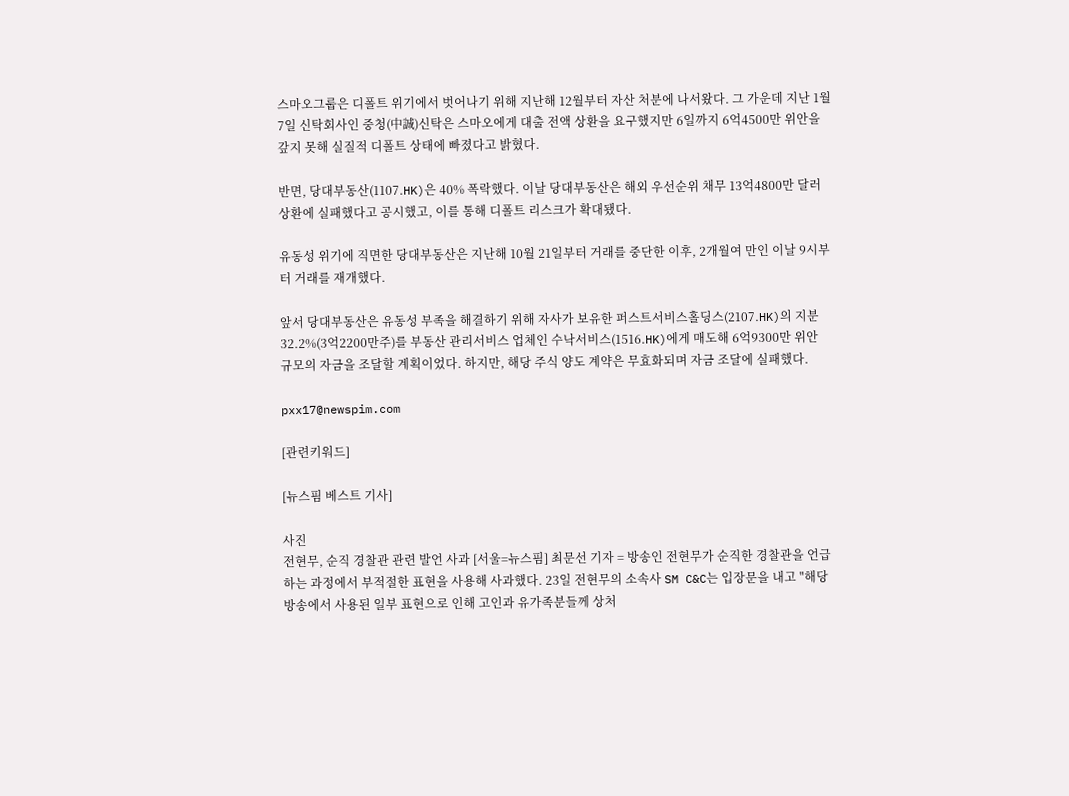스마오그룹은 디폴트 위기에서 벗어나기 위해 지난해 12월부터 자산 처분에 나서왔다. 그 가운데 지난 1월 7일 신탁회사인 중청(中誠)신탁은 스마오에게 대출 전액 상환을 요구했지만 6일까지 6억4500만 위안을 갚지 못해 실질적 디폴트 상태에 빠졌다고 밝혔다.

반면, 당대부동산(1107.HK)은 40% 폭락했다. 이날 당대부동산은 해외 우선순위 채무 13억4800만 달러 상환에 실패했다고 공시했고, 이를 통해 디폴트 리스크가 확대됐다.

유동성 위기에 직면한 당대부동산은 지난해 10월 21일부터 거래를 중단한 이후, 2개월여 만인 이날 9시부터 거래를 재개했다.

앞서 당대부동산은 유동성 부족을 해결하기 위해 자사가 보유한 퍼스트서비스홀딩스(2107.HK)의 지분 32.2%(3억2200만주)를 부동산 관리서비스 업체인 수낙서비스(1516.HK)에게 매도해 6억9300만 위안 규모의 자금을 조달할 계획이었다. 하지만, 해당 주식 양도 계약은 무효화되며 자금 조달에 실패했다.

pxx17@newspim.com

[관련키워드]

[뉴스핌 베스트 기사]

사진
전현무, 순직 경찰관 관련 발언 사과 [서울=뉴스핌] 최문선 기자 = 방송인 전현무가 순직한 경찰관을 언급하는 과정에서 부적절한 표현을 사용해 사과했다. 23일 전현무의 소속사 SM C&C는 입장문을 내고 "해당 방송에서 사용된 일부 표현으로 인해 고인과 유가족분들께 상처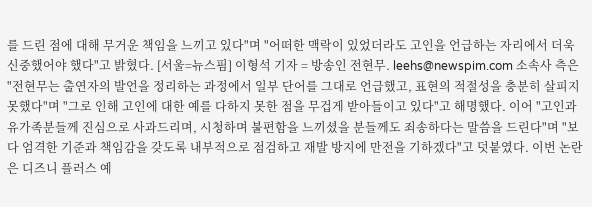를 드린 점에 대해 무거운 책임을 느끼고 있다"며 "어떠한 맥락이 있었더라도 고인을 언급하는 자리에서 더욱 신중했어야 했다"고 밝혔다. [서울=뉴스핌] 이형석 기자 = 방송인 전현무. leehs@newspim.com 소속사 측은 "전현무는 출연자의 발언을 정리하는 과정에서 일부 단어를 그대로 언급했고, 표현의 적절성을 충분히 살피지 못했다"며 "그로 인해 고인에 대한 예를 다하지 못한 점을 무겁게 받아들이고 있다"고 해명했다. 이어 "고인과 유가족분들께 진심으로 사과드리며, 시청하며 불편함을 느끼셨을 분들께도 죄송하다는 말씀을 드린다"며 "보다 엄격한 기준과 책임감을 갖도록 내부적으로 점검하고 재발 방지에 만전을 기하겠다"고 덧붙였다. 이번 논란은 디즈니 플러스 예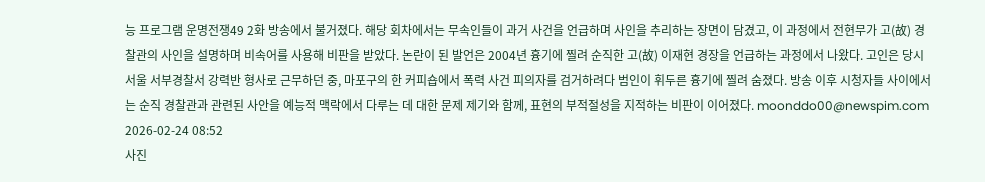능 프로그램 운명전쟁49 2화 방송에서 불거졌다. 해당 회차에서는 무속인들이 과거 사건을 언급하며 사인을 추리하는 장면이 담겼고, 이 과정에서 전현무가 고(故) 경찰관의 사인을 설명하며 비속어를 사용해 비판을 받았다. 논란이 된 발언은 2004년 흉기에 찔려 순직한 고(故) 이재현 경장을 언급하는 과정에서 나왔다. 고인은 당시 서울 서부경찰서 강력반 형사로 근무하던 중, 마포구의 한 커피숍에서 폭력 사건 피의자를 검거하려다 범인이 휘두른 흉기에 찔려 숨졌다. 방송 이후 시청자들 사이에서는 순직 경찰관과 관련된 사안을 예능적 맥락에서 다루는 데 대한 문제 제기와 함께, 표현의 부적절성을 지적하는 비판이 이어졌다. moonddo00@newspim.com 2026-02-24 08:52
사진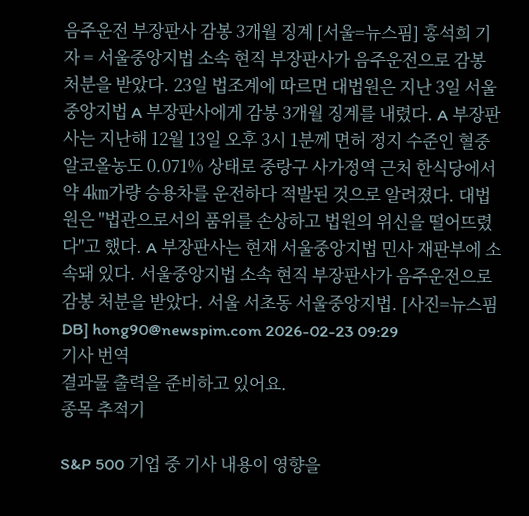음주운전 부장판사 감봉 3개월 징계 [서울=뉴스핌] 홍석희 기자 = 서울중앙지법 소속 현직 부장판사가 음주운전으로 감봉 처분을 받았다. 23일 법조계에 따르면 대법원은 지난 3일 서울중앙지법 A 부장판사에게 감봉 3개월 징계를 내렸다. A 부장판사는 지난해 12월 13일 오후 3시 1분께 면허 정지 수준인 혈중알코올농도 0.071% 상태로 중랑구 사가정역 근처 한식당에서 약 4㎞가량 승용차를 운전하다 적발된 것으로 알려졌다. 대법원은 "법관으로서의 품위를 손상하고 법원의 위신을 떨어뜨렸다"고 했다. A 부장판사는 현재 서울중앙지법 민사 재판부에 소속돼 있다. 서울중앙지법 소속 현직 부장판사가 음주운전으로 감봉 처분을 받았다. 서울 서초동 서울중앙지법. [사진=뉴스핌DB] hong90@newspim.com 2026-02-23 09:29
기사 번역
결과물 출력을 준비하고 있어요.
종목 추적기

S&P 500 기업 중 기사 내용이 영향을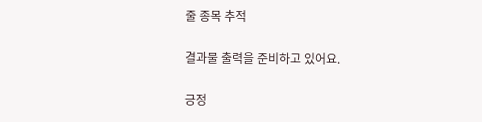줄 종목 추적

결과물 출력을 준비하고 있어요.

긍정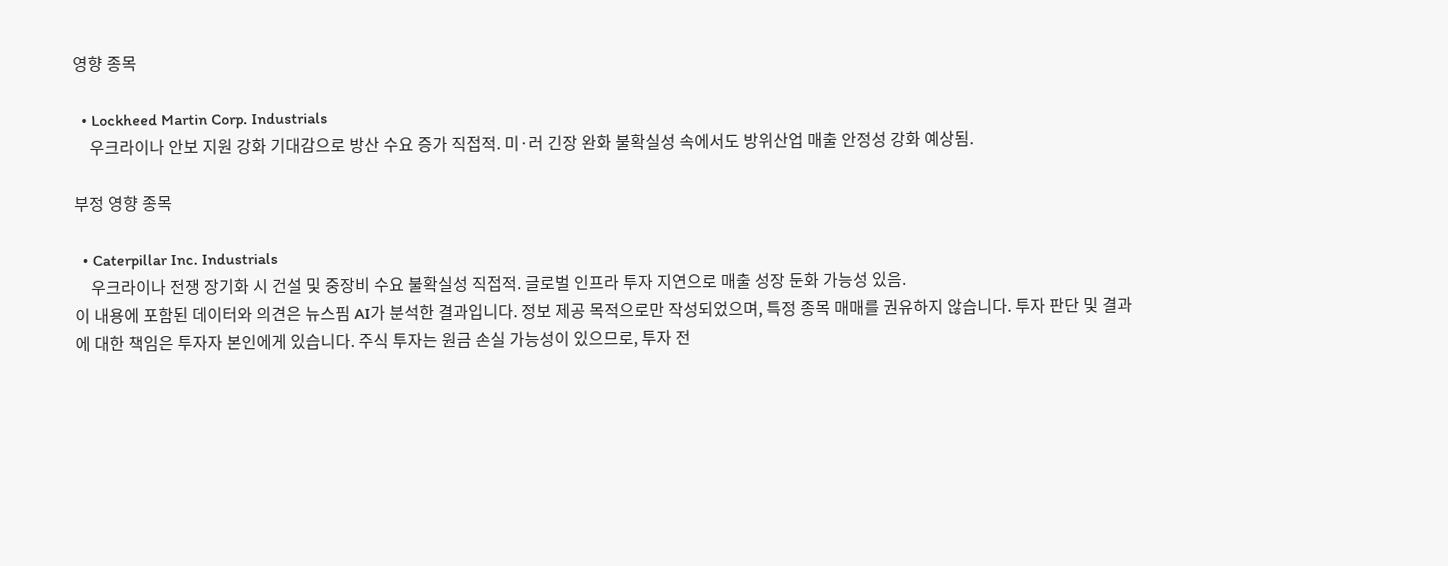영향 종목

  • Lockheed Martin Corp. Industrials
    우크라이나 안보 지원 강화 기대감으로 방산 수요 증가 직접적. 미·러 긴장 완화 불확실성 속에서도 방위산업 매출 안정성 강화 예상됨.

부정 영향 종목

  • Caterpillar Inc. Industrials
    우크라이나 전쟁 장기화 시 건설 및 중장비 수요 불확실성 직접적. 글로벌 인프라 투자 지연으로 매출 성장 둔화 가능성 있음.
이 내용에 포함된 데이터와 의견은 뉴스핌 AI가 분석한 결과입니다. 정보 제공 목적으로만 작성되었으며, 특정 종목 매매를 권유하지 않습니다. 투자 판단 및 결과에 대한 책임은 투자자 본인에게 있습니다. 주식 투자는 원금 손실 가능성이 있으므로, 투자 전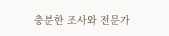충분한 조사와 전문가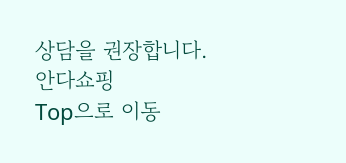상담을 권장합니다.
안다쇼핑
Top으로 이동